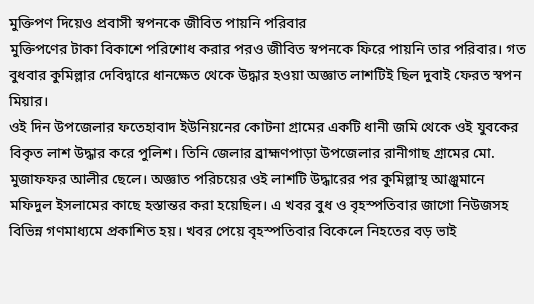মুক্তিপণ দিয়েও প্রবাসী স্বপনকে জীবিত পায়নি পরিবার
মুক্তিপণের টাকা বিকাশে পরিশোধ করার পরও জীবিত স্বপনকে ফিরে পায়নি তার পরিবার। গত বুধবার কুমিল্লার দেবিদ্বারে ধানক্ষেত থেকে উদ্ধার হওয়া অজ্ঞাত লাশটিই ছিল দুবাই ফেরত স্বপন মিয়ার।
ওই দিন উপজেলার ফতেহাবাদ ইউনিয়নের কোটনা গ্রামের একটি ধানী জমি থেকে ওই যুবকের বিকৃত লাশ উদ্ধার করে পুলিশ। তিনি জেলার ব্রাহ্মণপাড়া উপজেলার রানীগাছ গ্রামের মো. মুজাফফর আলীর ছেলে। অজ্ঞাত পরিচয়ের ওই লাশটি উদ্ধারের পর কুমিল্লাস্থ আঞ্জুমানে মফিদুল ইসলামের কাছে হস্তান্তর করা হয়েছিল। এ খবর বুধ ও বৃহস্পতিবার জাগো নিউজসহ বিভিন্ন গণমাধ্যমে প্রকাশিত হয়। খবর পেয়ে বৃহস্পতিবার বিকেলে নিহতের বড় ভাই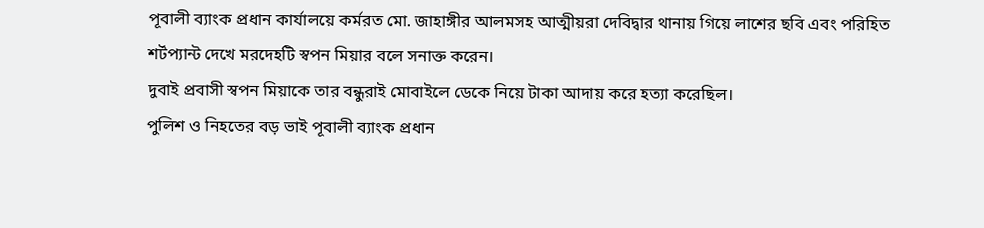পূবালী ব্যাংক প্রধান কার্যালয়ে কর্মরত মো. জাহাঙ্গীর আলমসহ আত্মীয়রা দেবিদ্বার থানায় গিয়ে লাশের ছবি এবং পরিহিত শর্টপ্যান্ট দেখে মরদেহটি স্বপন মিয়ার বলে সনাক্ত করেন।
দুবাই প্রবাসী স্বপন মিয়াকে তার বন্ধুরাই মোবাইলে ডেকে নিয়ে টাকা আদায় করে হত্যা করেছিল।
পুলিশ ও নিহতের বড় ভাই পূবালী ব্যাংক প্রধান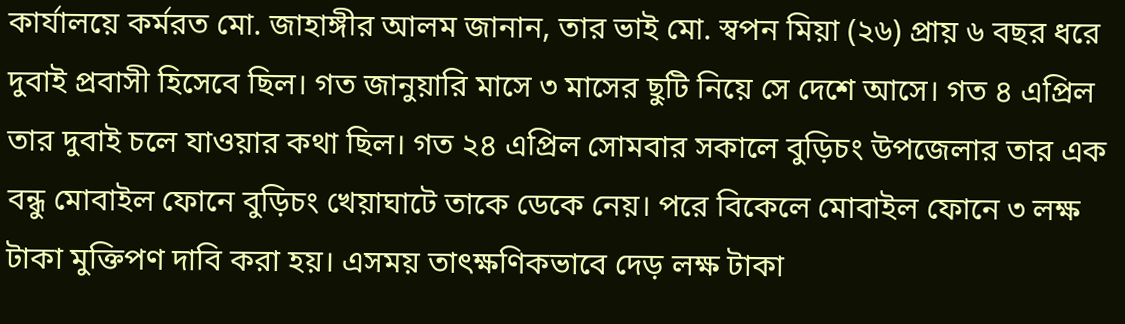কার্যালয়ে কর্মরত মো. জাহাঙ্গীর আলম জানান, তার ভাই মো. স্বপন মিয়া (২৬) প্রায় ৬ বছর ধরে দুবাই প্রবাসী হিসেবে ছিল। গত জানুয়ারি মাসে ৩ মাসের ছুটি নিয়ে সে দেশে আসে। গত ৪ এপ্রিল তার দুবাই চলে যাওয়ার কথা ছিল। গত ২৪ এপ্রিল সোমবার সকালে বুড়িচং উপজেলার তার এক বন্ধু মোবাইল ফোনে বুড়িচং খেয়াঘাটে তাকে ডেকে নেয়। পরে বিকেলে মোবাইল ফোনে ৩ লক্ষ টাকা মুক্তিপণ দাবি করা হয়। এসময় তাৎক্ষণিকভাবে দেড় লক্ষ টাকা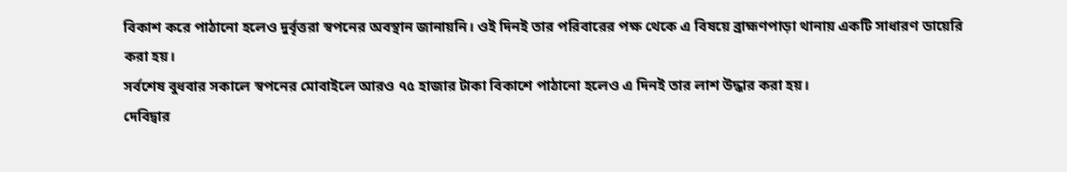বিকাশ করে পাঠানো হলেও দুর্বৃত্তরা স্বপনের অবস্থান জানায়নি। ওই দিনই তার পরিবারের পক্ষ থেকে এ বিষয়ে ব্রাহ্মণপাড়া থানায় একটি সাধারণ ডায়েরি করা হয়।
সর্বশেষ বুধবার সকালে স্বপনের মোবাইলে আরও ৭৫ হাজার টাকা বিকাশে পাঠানো হলেও এ দিনই তার লাশ উদ্ধার করা হয়।
দেবিদ্বার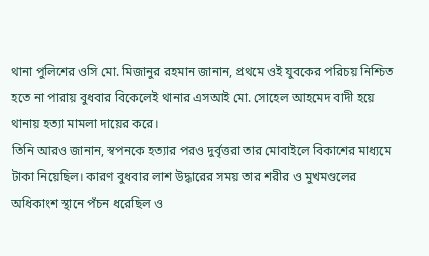থানা পুলিশের ওসি মো. মিজানুর রহমান জানান, প্রথমে ওই যুবকের পরিচয় নিশ্চিত হতে না পারায় বুধবার বিকেলেই থানার এসআই মো. সোহেল আহমেদ বাদী হয়ে থানায় হত্যা মামলা দায়ের করে।
তিনি আরও জানান, স্বপনকে হত্যার পরও দুর্বৃত্তরা তার মোবাইলে বিকাশের মাধ্যমে টাকা নিয়েছিল। কারণ বুধবার লাশ উদ্ধারের সময় তার শরীর ও মুখমণ্ডলের অধিকাংশ স্থানে পঁচন ধরেছিল ও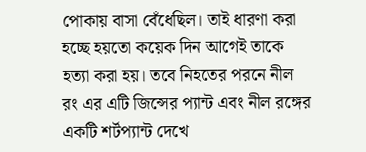পোকায় বাসা বেঁধেছিল। তাই ধারণা করা হচ্ছে হয়তো কয়েক দিন আগেই তাকে হত্যা করা হয়। তবে নিহতের পরনে নীল রং এর এটি জিন্সের প্যান্ট এবং নীল রঙ্গের একটি শর্টপ্যান্ট দেখে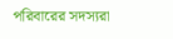পরিবারের সদস্যরা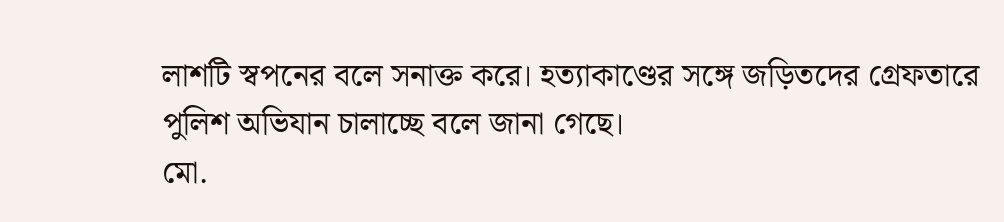লাশটি স্বপনের বলে সনাক্ত করে। হত্যাকাণ্ডের সঙ্গে জড়িতদের গ্রেফতারে পুলিশ অভিযান চালাচ্ছে বলে জানা গেছে।
মো.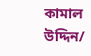কামাল উদ্দিন/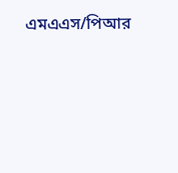এমএএস/পিআর